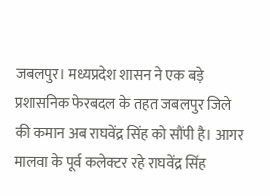जबलपुर। मध्यप्रदेश शासन ने एक बड़े प्रशासनिक फेरबदल के तहत जबलपुर जिले की कमान अब राघवेंद्र सिंह को सौंपी है। आगर मालवा के पूर्व कलेक्टर रहे राघवेंद्र सिंह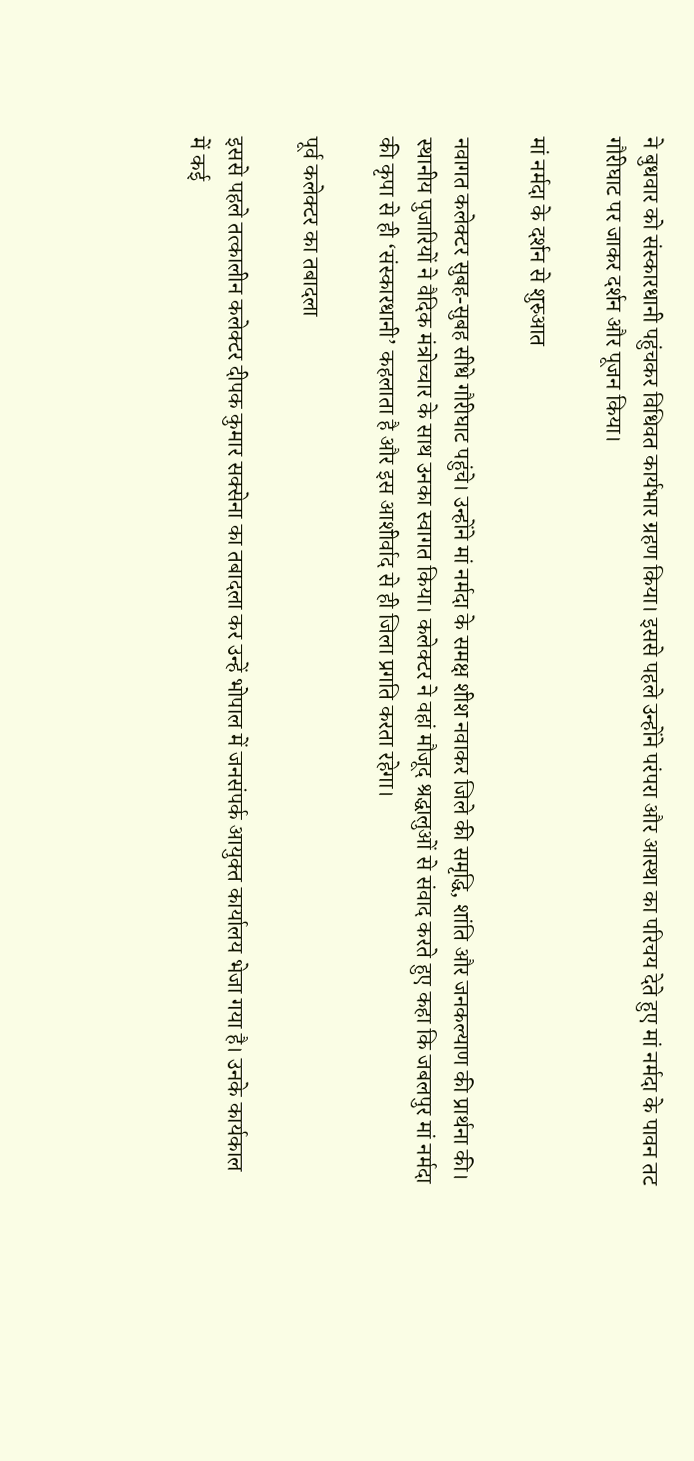ने बुधवार को संस्कारधानी पहुंचकर विधिवत कार्यभार ग्रहण किया। इससे पहले उन्होंने परंपरा और आस्था का परिचय देते हुए मां नर्मदा के पावन तट गौरीघाट पर जाकर दर्शन और पूजन किया।

मां नर्मदा के दर्शन से शुरुआत

नवागत कलेक्टर सुबह-सुबह सीधे गौरीघाट पहुंचे। उन्होंने मां नर्मदा के समक्ष शीश नवाकर जिले की समृद्धि, शांति और जनकल्याण की प्रार्थना की। स्थानीय पुजारियों ने वैदिक मंत्रोच्चार के साथ उनका स्वागत किया। कलेक्टर ने वहां मौजूद श्रद्धालुओं से संवाद करते हुए कहा कि जबलपुर मां नर्मदा की कृपा से ही ‘संस्कारधानी’ कहलाता है और इस आशीर्वाद से ही जिला प्रगति करता रहेगा।

पूर्व कलेक्टर का तबादला

इससे पहले तत्कालीन कलेक्टर दीपक कुमार सक्सेना का तबादला कर उन्हें भोपाल में जनसंपर्क आयुक्त कार्यालय भेजा गया है। उनके कार्यकाल में कई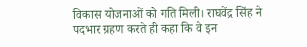विकास योजनाओं को गति मिली। राघवेंद्र सिंह ने पदभार ग्रहण करते ही कहा कि वे इन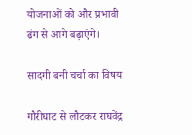योजनाओं को और प्रभावी ढंग से आगे बढ़ाएंगे।

सादगी बनी चर्चा का विषय

गौरीघाट से लौटकर राघवेंद्र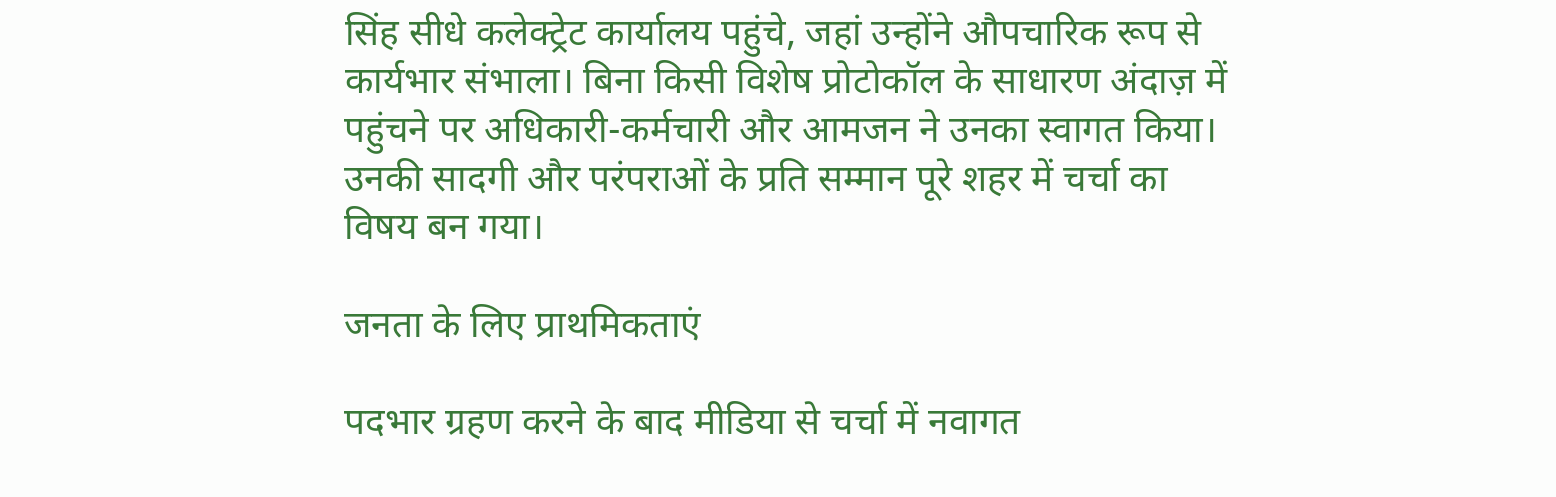सिंह सीधे कलेक्ट्रेट कार्यालय पहुंचे, जहां उन्होंने औपचारिक रूप से कार्यभार संभाला। बिना किसी विशेष प्रोटोकॉल के साधारण अंदाज़ में पहुंचने पर अधिकारी-कर्मचारी और आमजन ने उनका स्वागत किया। उनकी सादगी और परंपराओं के प्रति सम्मान पूरे शहर में चर्चा का विषय बन गया।

जनता के लिए प्राथमिकताएं

पदभार ग्रहण करने के बाद मीडिया से चर्चा में नवागत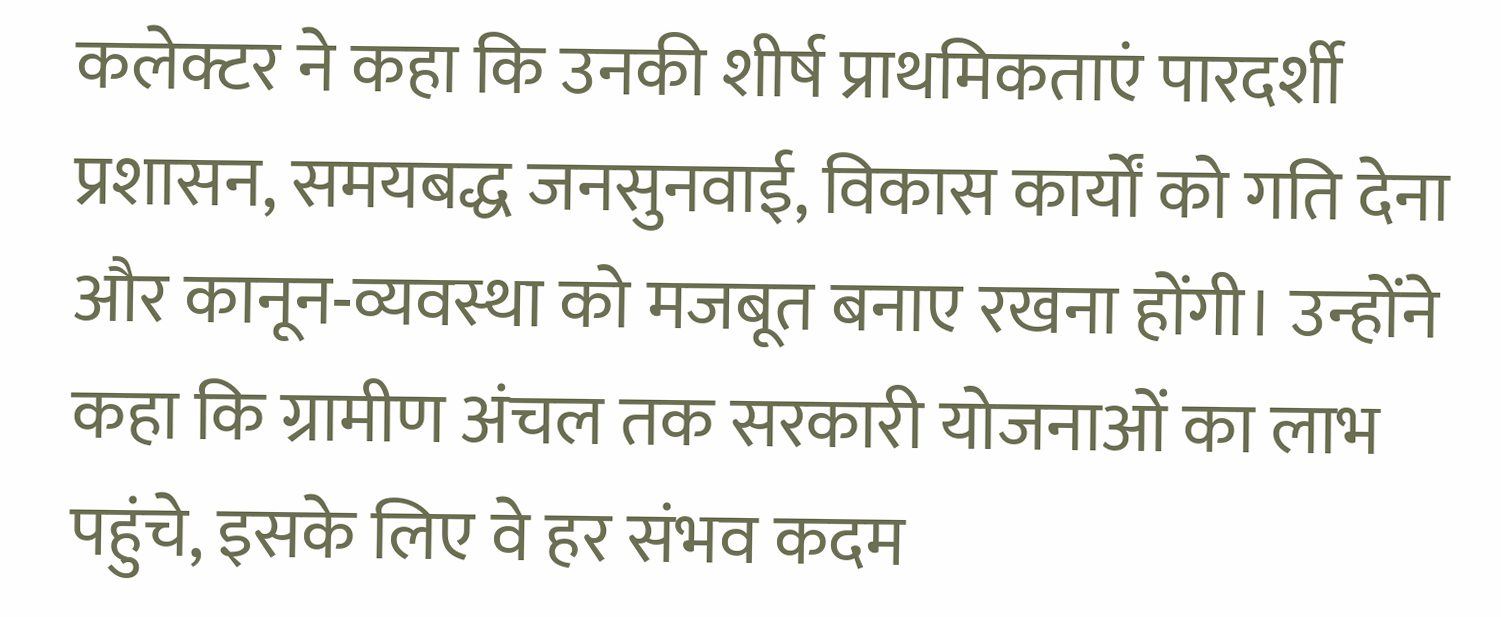कलेक्टर ने कहा कि उनकी शीर्ष प्राथमिकताएं पारदर्शी प्रशासन, समयबद्ध जनसुनवाई, विकास कार्यों को गति देना और कानून-व्यवस्था को मजबूत बनाए रखना होंगी। उन्होंने कहा कि ग्रामीण अंचल तक सरकारी योजनाओं का लाभ पहुंचे, इसके लिए वे हर संभव कदम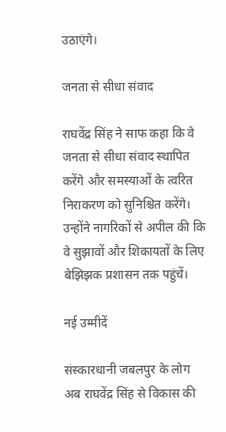उठाएंगे।

जनता से सीधा संवाद

राघवेंद्र सिंह ने साफ कहा कि वे जनता से सीधा संवाद स्थापित करेंगे और समस्याओं के त्वरित निराकरण को सुनिश्चित करेंगे। उन्होंने नागरिकों से अपील की कि वे सुझावों और शिकायतों के लिए बेझिझक प्रशासन तक पहुंचें।

नई उम्मीदें

संस्कारधानी जबलपुर के लोग अब राघवेंद्र सिंह से विकास की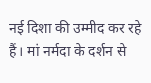नई दिशा की उम्मीद कर रहे हैं। मां नर्मदा के दर्शन से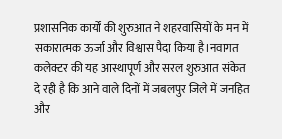प्रशासनिक कार्यों की शुरुआत ने शहरवासियों के मन में सकारात्मक ऊर्जा और विश्वास पैदा किया है।नवागत कलेक्टर की यह आस्थापूर्ण और सरल शुरुआत संकेत दे रही है कि आने वाले दिनों में जबलपुर जिले में जनहित और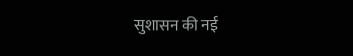सुशासन की नई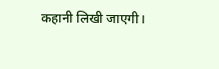कहानी लिखी जाएगी।